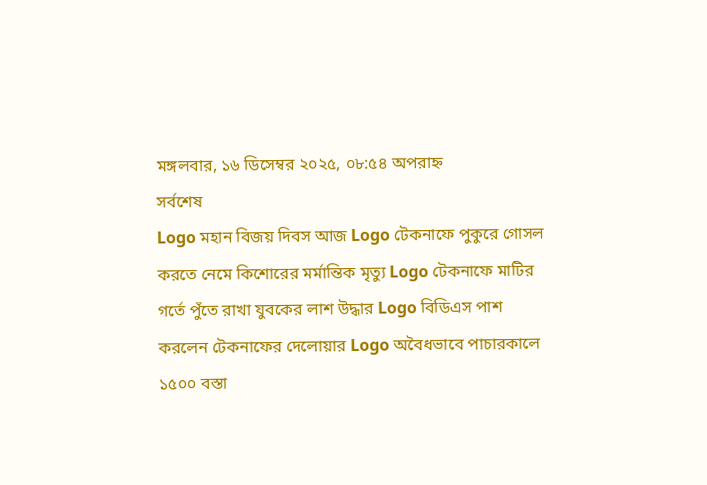মঙ্গলবার, ১৬ ডিসেম্বর ২০২৫, ০৮:৫৪ অপরাহ্ন
সর্বশেষ
Logo মহান বিজয় দিবস আজ Logo টেকনাফে পুকুরে গোসল করতে নেমে কিশোরের মর্মান্তিক মৃত্যু Logo টেকনাফে মাটির গর্তে পুঁতে রাখা যুবকের লাশ উদ্ধার Logo বিডিএস পাশ করলেন টেকনাফের দেলোয়ার Logo অবৈধভাবে পাচারকালে ১৫০০ বস্তা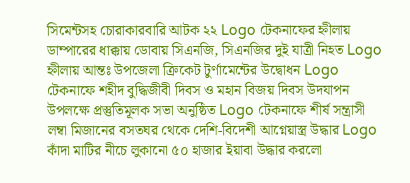সিমেন্টসহ চোরাকারবারি আটক ২২ Logo টেকনাফের হ্নীলায় ডাম্পারের ধাক্কায় ডোবায় সিএনজি, সিএনজির দুই যাত্রী নিহত Logo হ্নীলায় আন্তঃ উপজেলা ক্রিকেট টুর্ণামেন্টের উদ্বোধন Logo টেকনাফে শহীদ বুদ্ধিজীবী দিবস ও মহান বিজয় দিবস উদযাপন উপলক্ষে প্রস্তুতিমূলক সভা অনুষ্ঠিত Logo টেকনাফে শীর্ষ সন্ত্রাসী লম্বা মিজানের বসতঘর থেকে দেশি-বিদেশী আগ্নেয়াস্ত্র উদ্ধার Logo কাঁদা মাটির নীচে লুকানো ৫০ হাজার ইয়াবা উদ্ধার করলো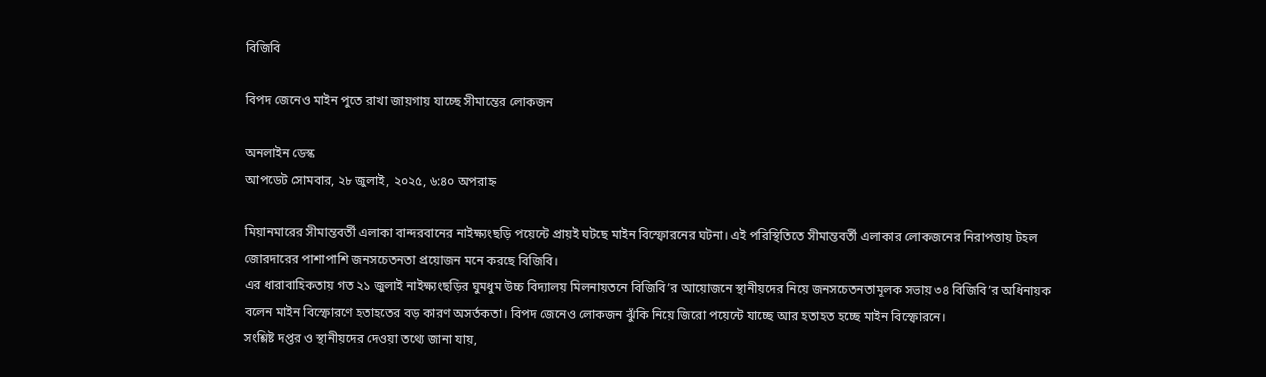বিজিবি

বিপদ জেনেও মাইন পুতে রাখা জায়গায় যাচ্ছে সীমান্তের লোকজন

অনলাইন ডেস্ক
আপডেট সোমবার, ২৮ জুলাই, ২০২৫, ৬:৪০ অপরাহ্ন

মিয়ানমারের সীমান্তবর্তী এলাকা বান্দরবানের নাইক্ষ্যংছড়ি পয়েন্টে প্রায়ই ঘটছে মাইন বিস্ফোরনের ঘটনা। এই পরিস্থিতিতে সীমান্তবর্তী এলাকার লোকজনের নিরাপত্তায় টহল জোরদারের পাশাপাশি জনসচেতনতা প্রয়োজন মনে করছে বিজিবি।
এর ধারাবাহিকতায় গত ২১ জুলাই নাইক্ষ্যংছড়ির ঘুমধুম উচ্চ বিদ্যালয় মিলনায়তনে বিজিবি’র আয়োজনে স্থানীয়দের নিয়ে জনসচেতনতামূলক সভায় ৩৪ বিজিবি’র অধিনায়ক বলেন মাইন বিস্ফোরণে হতাহতের বড় কারণ অসর্তকতা। বিপদ জেনেও লোকজন ঝুঁকি নিয়ে জিরো পয়েন্টে যাচ্ছে আর হতাহত হচ্ছে মাইন বিস্ফোরনে।
সংশ্লিষ্ট দপ্তর ও স্থানীয়দের দেওয়া তথ্যে জানা যায়,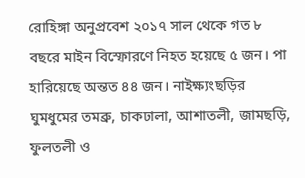রোহিঙ্গা অনুপ্রবেশ ২০১৭ সাল থেকে গত ৮ বছরে মাইন বিস্ফোরণে নিহত হয়েছে ৫ জন। পা হারিয়েছে অন্তত ৪৪ জন। নাইক্ষ্যংছড়ির ঘুমধুমের তমব্রু, চাকঢালা, আশাতলী, জামছড়ি, ফুলতলী ও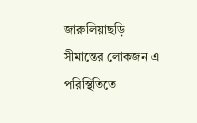জারুলিয়াছড়ি সীমান্তের লোকজন এ পরিস্থিতিতে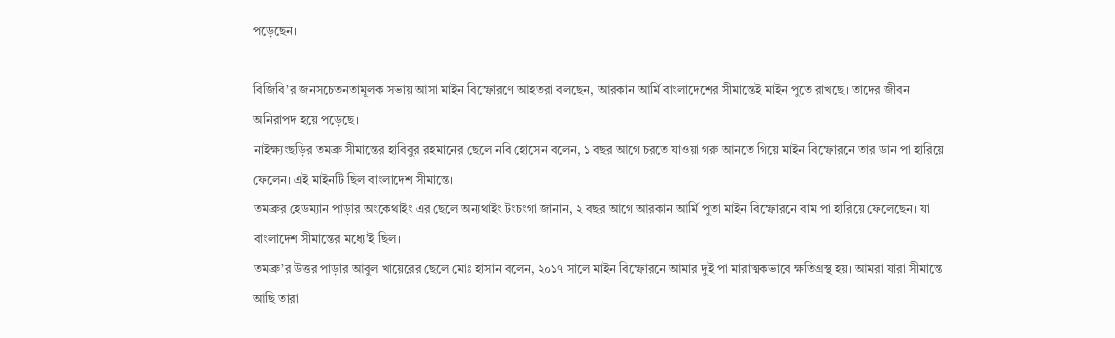পড়েছেন।

বিজিবি’র জনসচেতনতামূলক সভায় আসা মাইন বিস্ফোরণে আহতরা বলছেন, আরকান আর্মি বাংলাদেশের সীমান্তেই মাইন পুতে রাখছে। তাদের জীবন অনিরাপদ হয়ে পড়েছে।
নাইক্ষ্যংছড়ির তমব্রু সীমান্তের হাবিবুর রহমানের ছেলে নবি হোসেন বলেন, ১ বছর আগে চরতে যাওয়া গরু আনতে গিয়ে মাইন বিস্ফোরনে তার ডান পা হারিয়ে ফেলেন। এই মাইনটি ছিল বাংলাদেশ সীমান্তে।
তমব্রুর হেডম্যান পাড়ার অংকেথাইং এর ছেলে অন্যথাইং টংচংগা জানান, ২ বছর আগে আরকান আর্মি পুতা মাইন বিস্ফোরনে বাম পা হারিয়ে ফেলেছেন। যা বাংলাদেশ সীমান্তের মধ্যে’ই ছিল।
তমব্রু’র উত্তর পাড়ার আবুল খায়েরের ছেলে মোঃ হাসান বলেন, ২০১৭ সালে মাইন বিস্ফোরনে আমার দুই পা মারাত্মকভাবে ক্ষতিগ্রস্থ হয়। আমরা যারা সীমান্তে আছি তারা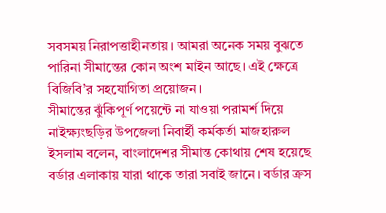সবসময় নিরাপত্তাহীনতায়। আমরা অনেক সময় বুঝতে পারিনা সীমান্তের কোন অংশ মাইন আছে। এই ক্ষেত্রে বিজিবি’র সহযোগিতা প্রয়োজন।
সীমান্তের ঝুঁকিপূর্ণ পয়েন্টে না যাওয়া পরামর্শ দিয়ে নাইক্ষ্যংছড়ির উপজেলা নিবার্হী কর্মকর্তা মাজহারুল ইসলাম বলেন, বাংলাদেশর সীমান্ত কোথায় শেষ হয়েছে বর্ডার এলাকায় যারা থাকে তারা সবাই জানে। বর্ডার ক্রস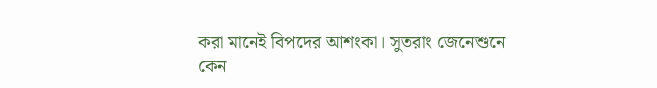করা মানেই বিপদের আশংকা। সুতরাং জেনেশুনে কেন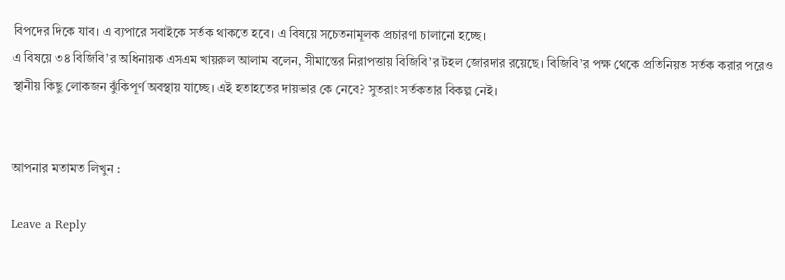বিপদের দিকে যাব। এ ব্যপারে সবাইকে সর্তক থাকতে হবে। এ বিষয়ে সচেতনামূলক প্রচারণা চালানো হচ্ছে।
এ বিষয়ে ৩৪ বিজিবি’র অধিনায়ক এসএম খায়রুল আলাম বলেন, সীমান্তের নিরাপত্তায় বিজিবি’র টহল জোরদার রয়েছে। বিজিবি’র পক্ষ থেকে প্রতিনিয়ত সর্তক করার পরেও স্থানীয় কিছু লোকজন ঝুঁকিপূর্ণ অবস্থায় যাচ্ছে। এই হতাহতের দায়ভার কে নেবে? সুতরাং সর্তকতার বিকল্প নেই।


আপনার মতামত লিখুন :

Leave a Reply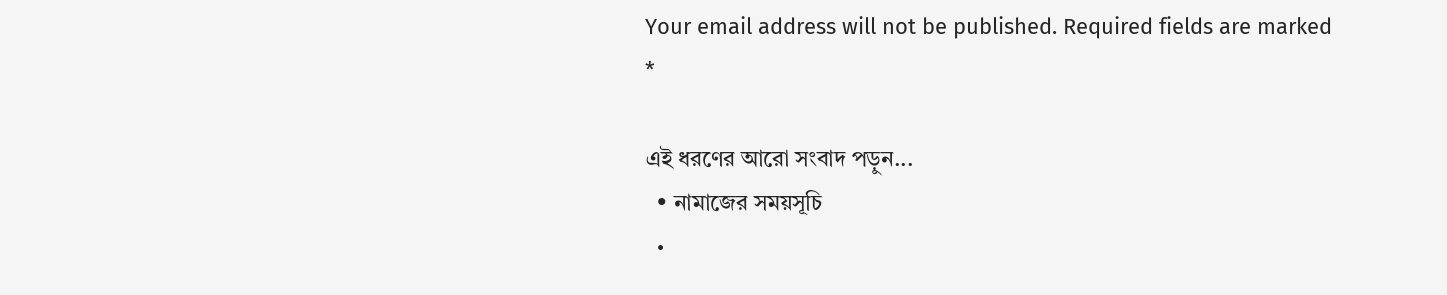Your email address will not be published. Required fields are marked *

এই ধরণের আরো সংবাদ পড়ুন...
  • নামাজের সময়সূচি
  •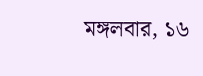মঙ্গলবার, ১৬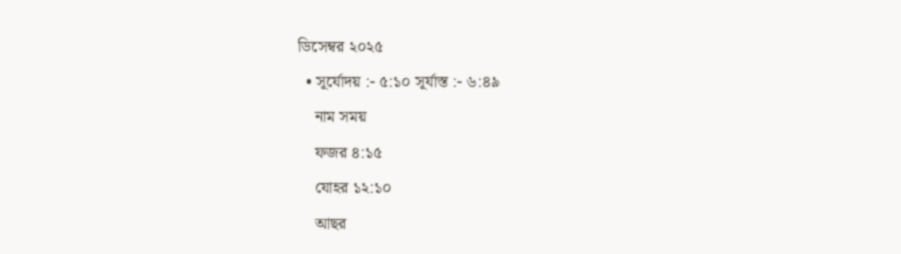ডিসেম্বর ২০২৫
  • সূর্যোদয় :- ৫:১০ সূর্যাস্ত :- ৬:৪৯
    নাম সময়
    ফজর ৪:১৫
    যোহর ১২:১০
    আছর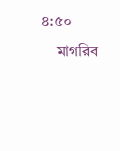৪:৫০
    মাগরিব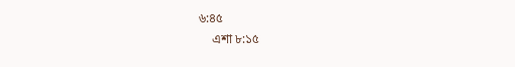৬:৪৫
    এশা ৮:১৫